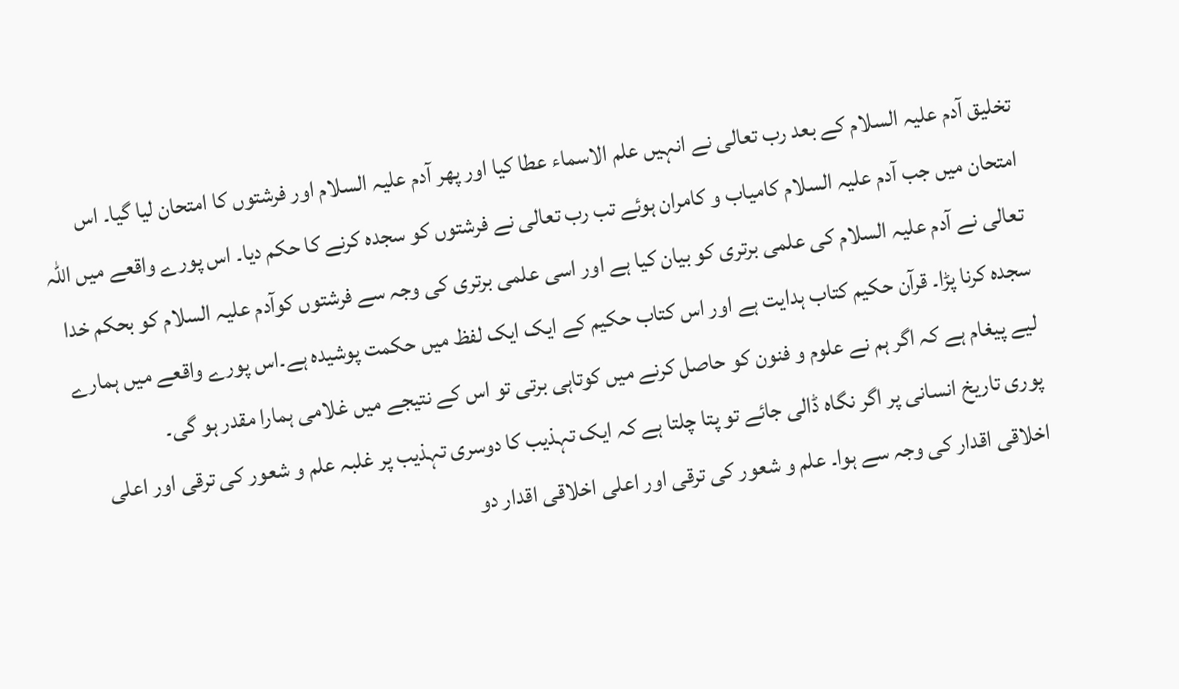تخلیق آدم علیہ السلام کے بعد رب تعالی نے انہیں علم الاسماء عطا کیا اور پھر آدم علیہ السلام اور فرشتوں کا امتحان لیا گیا۔ اس امتحان میں جب آدم علیہ السلام کامیاب و کامران ہوئے تب رب تعالی نے فرشتوں کو سجدہ کرنے کا حکم دیا۔ اس پورے واقعے میں اللہ تعالی نے آدم علیہ السلام کی علمی برتری کو بیان کیا ہے اور اسی علمی برتری کی وجہ سے فرشتوں کوآدم علیہ السلام کو بحکم خدا سجدہ کرنا پڑا۔ قرآن حکیم کتاب ہدایت ہے اور اس کتاب حکیم کے ایک ایک لفظ میں حکمت پوشیدہ ہے۔اس پورے واقعے میں ہمارے لیے پیغام ہے کہ اگر ہم نے علوم و فنون کو حاصل کرنے میں کوتاہی برتی تو اس کے نتیجے میں غلامی ہمارا مقدر ہو گی۔
پوری تاریخ انسانی پر اگر نگاہ ڈالی جائے تو پتا چلتا ہے کہ ایک تہذیب کا دوسری تہذیب پر غلبہ علم و شعور کی ترقی اور اعلی اخلاقی اقدار کی وجہ سے ہوا۔ علم و شعور کی ترقی اور اعلی اخلاقی اقدار دو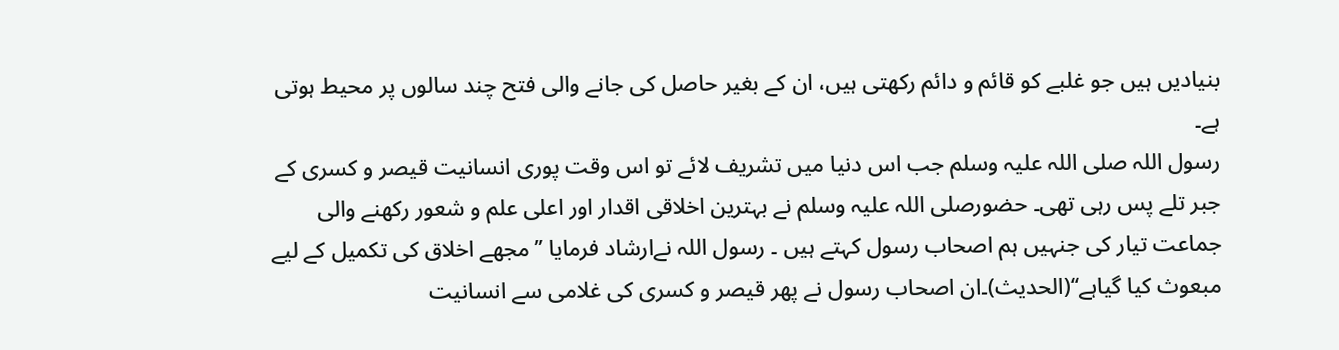بنیادیں ہیں جو غلبے کو قائم و دائم رکھتی ہیں، ان کے بغیر حاصل کی جانے والی فتح چند سالوں پر محیط ہوتی ہے۔
رسول اللہ صلی اللہ علیہ وسلم جب اس دنیا میں تشریف لائے تو اس وقت پوری انسانیت قیصر و کسری کے جبر تلے پس رہی تھی۔ حضورصلی اللہ علیہ وسلم نے بہترين اخلاقی اقدار اور اعلی علم و شعور رکھنے والی جماعت تیار کی جنہیں ہم اصحاب رسول کہتے ہیں ۔ رسول اللہ نےارشاد فرمایا ’’مجھے اخلاق کی تکمیل کے لیے مبعوث کیا گیاہے‘‘(الحدیث)۔ان اصحاب رسول نے پھر قیصر و کسری کی غلامی سے انسانیت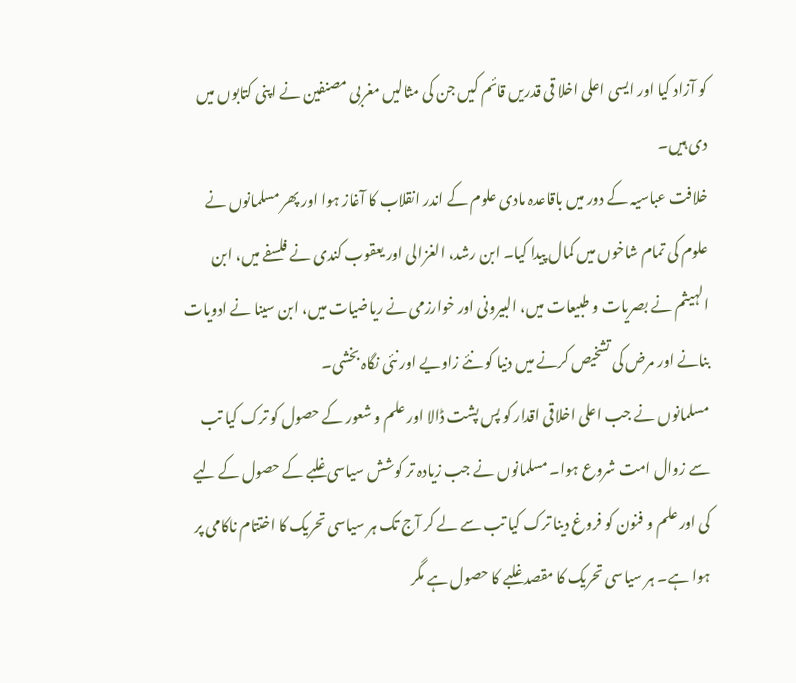کو آزاد کیا اور ایسی اعلی اخلا قی قدریں قائم کیں جن کی مثالیں مغربی مصنفین نے اپنی کتابوں میں دی ہیں۔
خلافت عباسیہ کے دور میں باقاعدہ مادی علوم کے اندر انقلاب کا آغاز ہوا اور پھر مسلمانوں نے علوم کی تمام شاخوں میں کمال پیدا کیا۔ ابن رشد، الغزالی اور یعقوب کندی نے فلسفے میں، ابن الہیثم نے بصریات و طبیعات میں، البیرونی اور خوارزمی نے ریاضیات میں، ابن سینا نے ادویات بنانے اور مرض کی تشخیص کرنے میں دنیا کو نئے زاویے اور نئی نگاہ بخشی۔
مسلمانوں نے جب اعلی اخلاقی اقدار کو پس پشت ڈالا اور علم و شعور کے حصول کو ترک کیا تب سے زوال امت شروع ہوا۔ مسلمانوں نے جب زیادہ تر کوشش سیاسی غلبے کے حصول کے لیے کی اور علم و فنون کو فروغ دینا ترک کیا تب سے لے کر آج تک ہر سیاسی تحریک کا اختتام ناکامی پر ہوا ہے۔ ہر سیاسی تحریک کا مقصد غلبے کا حصول ہے مگر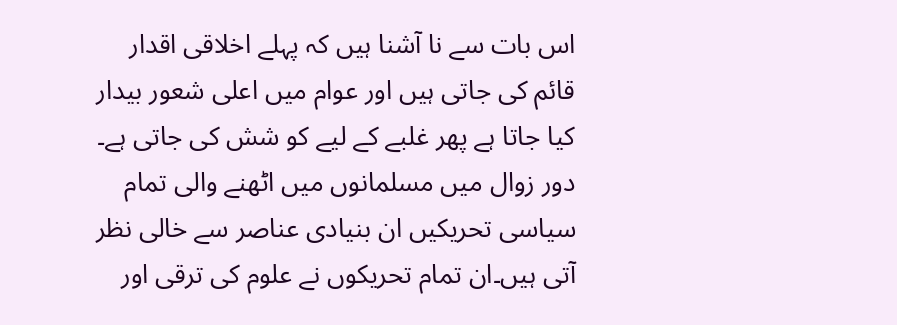اس بات سے نا آشنا ہیں کہ پہلے اخلاقی اقدار قائم کی جاتی ہیں اور عوام میں اعلی شعور بیدار کیا جاتا ہے پھر غلبے کے لیے کو شش کی جاتی ہے۔ دور زوال میں مسلمانوں میں اٹھنے والی تمام سیاسی تحریکیں ان بنیادی عناصر سے خالی نظر آتی ہیں۔ان تمام تحریکوں نے علوم کی ترقی اور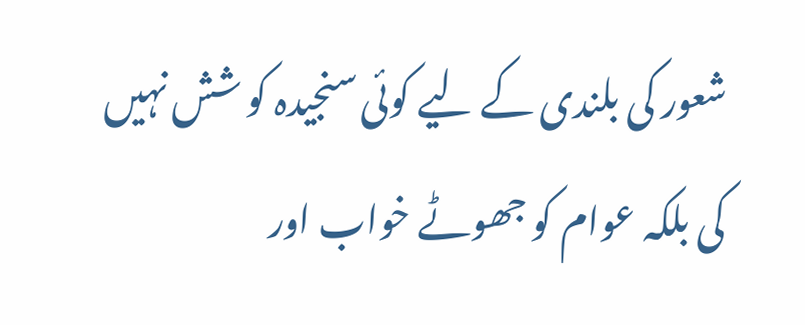شعور کی بلندی کے لیے کوئی سنجیدہ کو شش نہیں کی بلکہ عوام کو جھوٹے خواب اور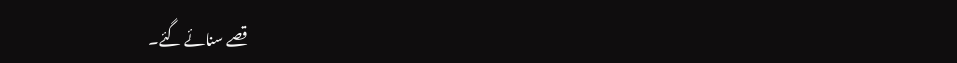قصے سنائے گئے۔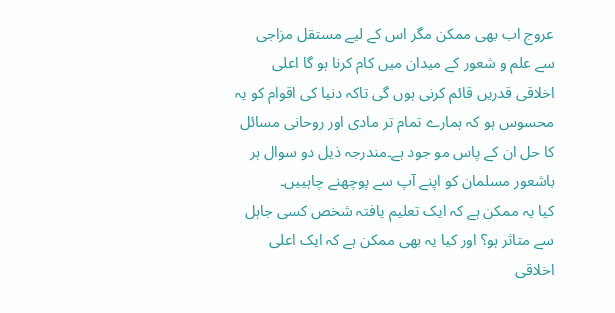عروج اب بھی ممکن مگر اس کے لیے مستقل مزاجی سے علم و شعور کے میدان ميں کام کرنا ہو گا اعلی اخلاقی قدریں قائم کرنی ہوں گی تاکہ دنیا کی اقوام کو یہ محسوس ہو کہ ہمارے تمام تر مادی اور روحانی مسائل کا حل ان کے پاس مو جود ہے۔مندرجہ ذیل دو سوال ہر باشعور مسلمان کو اپنے آپ سے پوچھنے چاہییں۔
کیا یہ ممکن ہے کہ ایک تعلیم یافتہ شخص کسی جاہل سے متاثر ہو؟ اور کیا یہ بھی ممکن ہے کہ ایک اعلی اخلاقی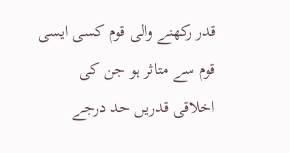قدر رکھنے والی قوم کسی ایسی قوم سے متاثر ہو جن کی اخلاقی قدریں حد درجے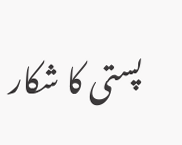پستی کا شکار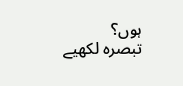ہوں؟
تبصرہ لکھیے